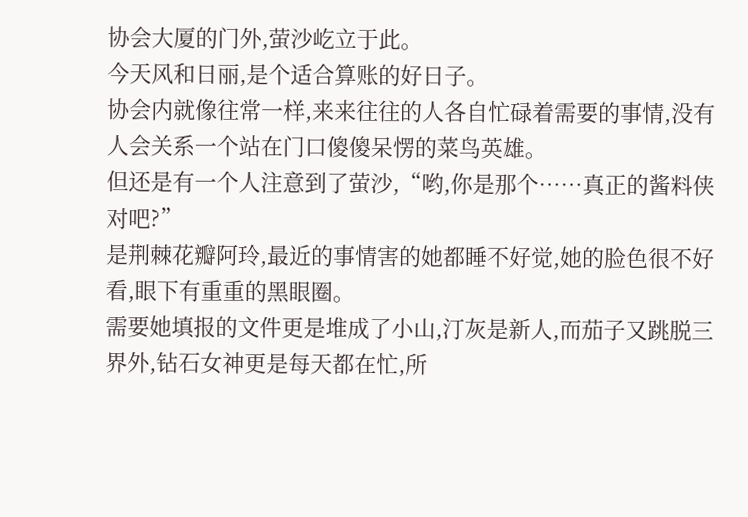协会大厦的门外,萤沙屹立于此。
今天风和日丽,是个适合算账的好日子。
协会内就像往常一样,来来往往的人各自忙碌着需要的事情,没有人会关系一个站在门口傻傻呆愣的菜鸟英雄。
但还是有一个人注意到了萤沙,“哟,你是那个……真正的酱料侠对吧?”
是荆棘花瓣阿玲,最近的事情害的她都睡不好觉,她的脸色很不好看,眼下有重重的黑眼圈。
需要她填报的文件更是堆成了小山,汀灰是新人,而茄子又跳脱三界外,钻石女神更是每天都在忙,所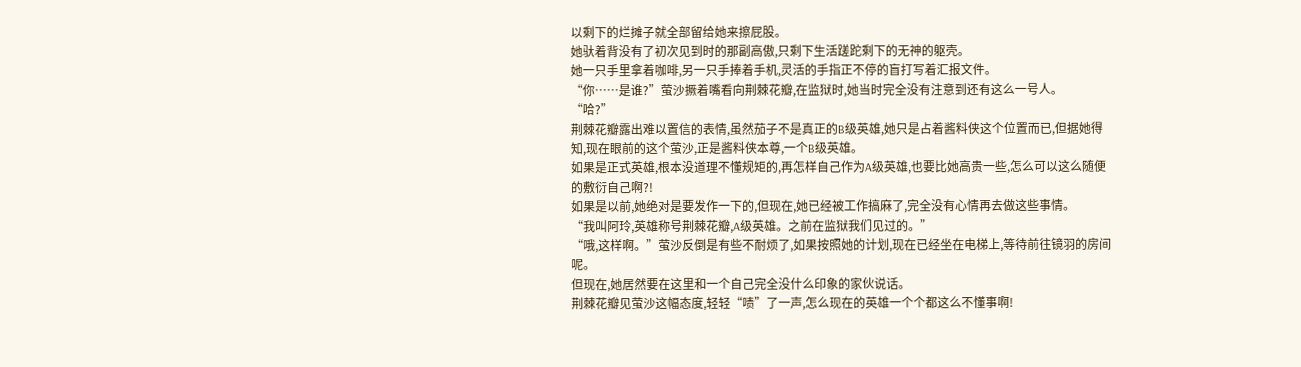以剩下的烂摊子就全部留给她来擦屁股。
她驮着背没有了初次见到时的那副高傲,只剩下生活蹉跎剩下的无神的躯壳。
她一只手里拿着咖啡,另一只手捧着手机,灵活的手指正不停的盲打写着汇报文件。
“你……是谁?”萤沙撅着嘴看向荆棘花瓣,在监狱时,她当时完全没有注意到还有这么一号人。
“哈?”
荆棘花瓣露出难以置信的表情,虽然茄子不是真正的B级英雄,她只是占着酱料侠这个位置而已,但据她得知,现在眼前的这个萤沙,正是酱料侠本尊,一个B级英雄。
如果是正式英雄,根本没道理不懂规矩的,再怎样自己作为A级英雄,也要比她高贵一些,怎么可以这么随便的敷衍自己啊?!
如果是以前,她绝对是要发作一下的,但现在,她已经被工作搞麻了,完全没有心情再去做这些事情。
“我叫阿玲,英雄称号荆棘花瓣,A级英雄。之前在监狱我们见过的。”
“哦,这样啊。”萤沙反倒是有些不耐烦了,如果按照她的计划,现在已经坐在电梯上,等待前往镜羽的房间呢。
但现在,她居然要在这里和一个自己完全没什么印象的家伙说话。
荆棘花瓣见萤沙这幅态度,轻轻“啧”了一声,怎么现在的英雄一个个都这么不懂事啊!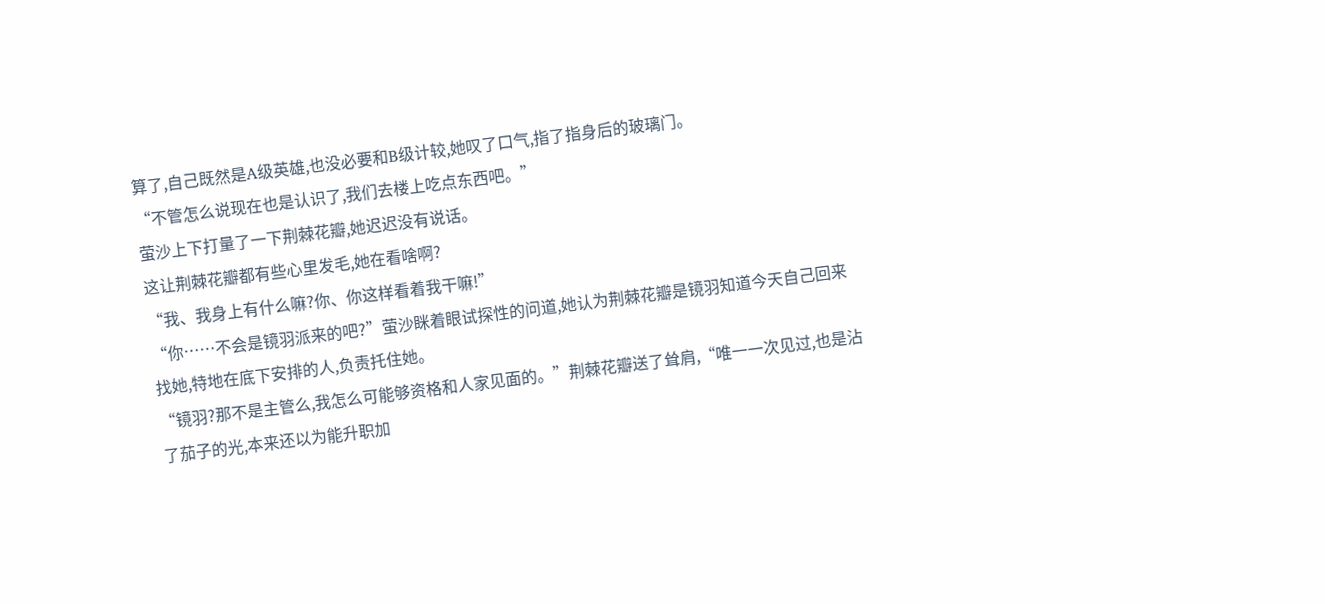算了,自己既然是A级英雄,也没必要和B级计较,她叹了口气,指了指身后的玻璃门。
“不管怎么说现在也是认识了,我们去楼上吃点东西吧。”
萤沙上下打量了一下荆棘花瓣,她迟迟没有说话。
这让荆棘花瓣都有些心里发毛,她在看啥啊?
“我、我身上有什么嘛?你、你这样看着我干嘛!”
“你……不会是镜羽派来的吧?”萤沙眯着眼试探性的问道,她认为荆棘花瓣是镜羽知道今天自己回来找她,特地在底下安排的人,负责托住她。
“镜羽?那不是主管么,我怎么可能够资格和人家见面的。”荆棘花瓣送了耸肩,“唯一一次见过,也是沾了茄子的光,本来还以为能升职加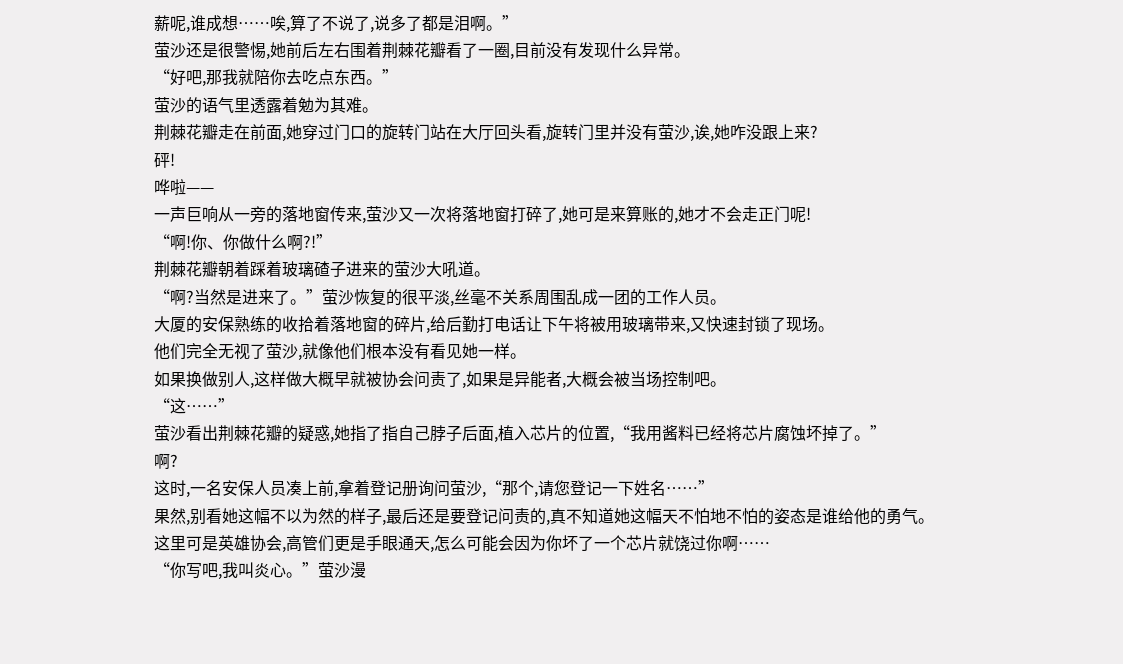薪呢,谁成想……唉,算了不说了,说多了都是泪啊。”
萤沙还是很警惕,她前后左右围着荆棘花瓣看了一圈,目前没有发现什么异常。
“好吧,那我就陪你去吃点东西。”
萤沙的语气里透露着勉为其难。
荆棘花瓣走在前面,她穿过门口的旋转门站在大厅回头看,旋转门里并没有萤沙,诶,她咋没跟上来?
砰!
哗啦——
一声巨响从一旁的落地窗传来,萤沙又一次将落地窗打碎了,她可是来算账的,她才不会走正门呢!
“啊!你、你做什么啊?!”
荆棘花瓣朝着踩着玻璃碴子进来的萤沙大吼道。
“啊?当然是进来了。”萤沙恢复的很平淡,丝毫不关系周围乱成一团的工作人员。
大厦的安保熟练的收拾着落地窗的碎片,给后勤打电话让下午将被用玻璃带来,又快速封锁了现场。
他们完全无视了萤沙,就像他们根本没有看见她一样。
如果换做别人,这样做大概早就被协会问责了,如果是异能者,大概会被当场控制吧。
“这……”
萤沙看出荆棘花瓣的疑惑,她指了指自己脖子后面,植入芯片的位置,“我用酱料已经将芯片腐蚀坏掉了。”
啊?
这时,一名安保人员凑上前,拿着登记册询问萤沙,“那个,请您登记一下姓名……”
果然,别看她这幅不以为然的样子,最后还是要登记问责的,真不知道她这幅天不怕地不怕的姿态是谁给他的勇气。
这里可是英雄协会,高管们更是手眼通天,怎么可能会因为你坏了一个芯片就饶过你啊……
“你写吧,我叫炎心。”萤沙漫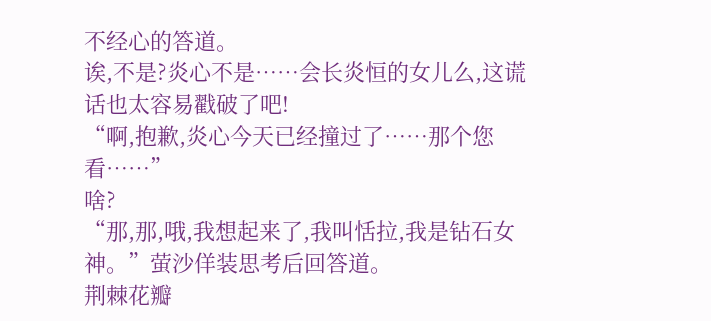不经心的答道。
诶,不是?炎心不是……会长炎恒的女儿么,这谎话也太容易戳破了吧!
“啊,抱歉,炎心今天已经撞过了……那个您看……”
啥?
“那,那,哦,我想起来了,我叫恬拉,我是钻石女神。”萤沙佯装思考后回答道。
荆棘花瓣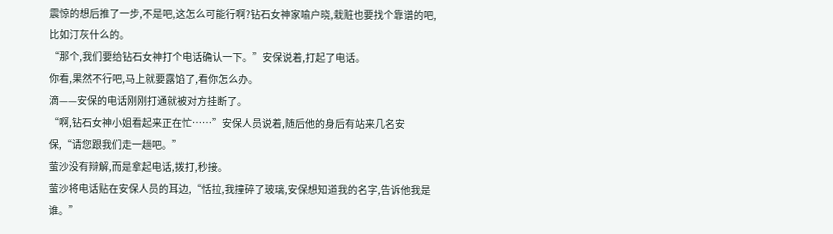震惊的想后推了一步,不是吧,这怎么可能行啊?钻石女神家喻户晓,栽赃也要找个靠谱的吧,比如汀灰什么的。
“那个,我们要给钻石女神打个电话确认一下。”安保说着,打起了电话。
你看,果然不行吧,马上就要露馅了,看你怎么办。
滴——安保的电话刚刚打通就被对方挂断了。
“啊,钻石女神小姐看起来正在忙……”安保人员说着,随后他的身后有站来几名安保,“请您跟我们走一趟吧。”
萤沙没有辩解,而是拿起电话,拨打,秒接。
萤沙将电话贴在安保人员的耳边,“恬拉,我撞碎了玻璃,安保想知道我的名字,告诉他我是谁。”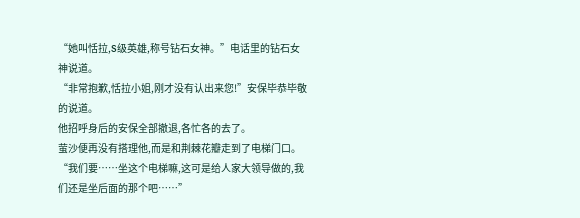“她叫恬拉,S级英雄,称号钻石女神。”电话里的钻石女神说道。
“非常抱歉,恬拉小姐,刚才没有认出来您!”安保毕恭毕敬的说道。
他招呼身后的安保全部撤退,各忙各的去了。
萤沙便再没有搭理他,而是和荆棘花瓣走到了电梯门口。
“我们要……坐这个电梯嘛,这可是给人家大领导做的,我们还是坐后面的那个吧……”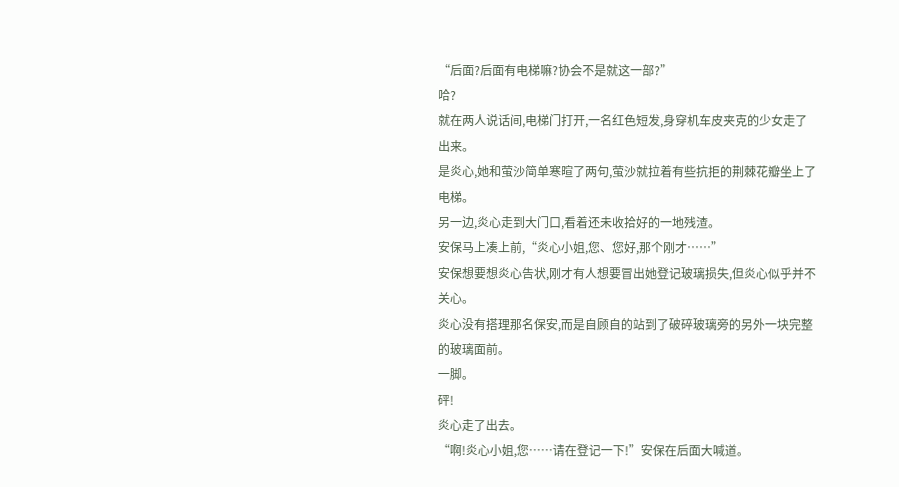“后面?后面有电梯嘛?协会不是就这一部?”
哈?
就在两人说话间,电梯门打开,一名红色短发,身穿机车皮夹克的少女走了出来。
是炎心,她和萤沙简单寒暄了两句,萤沙就拉着有些抗拒的荆棘花瓣坐上了电梯。
另一边,炎心走到大门口,看着还未收拾好的一地残渣。
安保马上凑上前,“炎心小姐,您、您好,那个刚才……”
安保想要想炎心告状,刚才有人想要冒出她登记玻璃损失,但炎心似乎并不关心。
炎心没有搭理那名保安,而是自顾自的站到了破碎玻璃旁的另外一块完整的玻璃面前。
一脚。
砰!
炎心走了出去。
“啊!炎心小姐,您……请在登记一下!”安保在后面大喊道。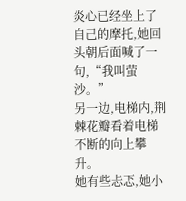炎心已经坐上了自己的摩托,她回头朝后面喊了一句,“我叫萤沙。”
另一边,电梯内,荆棘花瓣看着电梯不断的向上攀升。
她有些忐忑,她小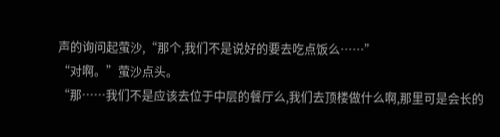声的询问起萤沙,“那个,我们不是说好的要去吃点饭么……”
“对啊。”萤沙点头。
“那……我们不是应该去位于中层的餐厅么,我们去顶楼做什么啊,那里可是会长的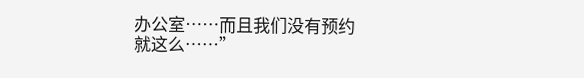办公室……而且我们没有预约就这么……”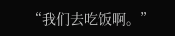“我们去吃饭啊。”